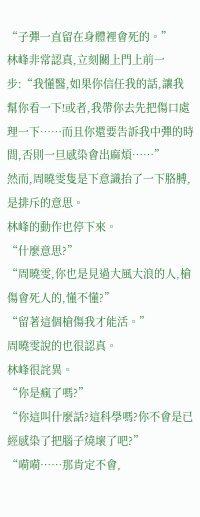“子彈一直留在身體裡會死的。”
林峰非常認真,立刻關上門上前一步:“我懂醫,如果你信任我的話,讓我幫你看一下!或者,我帶你去先把傷口處理一下……而且你還要告訴我中彈的時間,否則一旦感染會出麻煩……”
然而,周曉雯隻是下意識抬了一下胳膊,是排斥的意思。
林峰的動作也停下來。
“什麼意思?”
“周曉雯,你也是見過大風大浪的人,槍傷會死人的,懂不懂?”
“留著這個槍傷我才能活。”
周曉雯說的也很認真。
林峰很詫異。
“你是瘋了嗎?”
“你這叫什麼話?這科學嗎?你不會是已經感染了把腦子燒壞了吧?”
“嗬嗬……那肯定不會,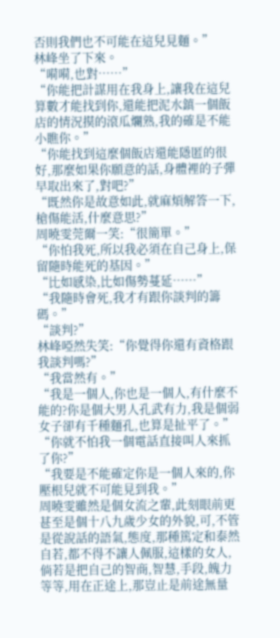否則我們也不可能在這兒見麵。”
林峰坐了下來。
“嗬嗬,也對……”
“你能把計謀用在我身上,讓我在這兒算數才能找到你,還能把泥水鎮一個飯店的情況摸的滾瓜爛熟,我的確是不能小瞧你。”
“你能找到這麼個飯店還能隱匿的很好,那麼如果你願意的話,身體裡的子彈早取出來了,對吧?”
“既然你是故意如此,就麻煩解答一下,槍傷能活,什麼意思?”
周曉雯莞爾一笑:“很簡單。”
“你怕我死,所以我必須在自己身上,保留隨時能死的基因。”
“比如感染,比如傷勢蔓延……”
“我隨時會死,我才有跟你談判的籌碼。”
“談判?”
林峰啞然失笑:“你覺得你還有資格跟我談判嗎?”
“我當然有。”
“我是一個人,你也是一個人,有什麼不能的?你是個大男人孔武有力,我是個弱女子卻有千種麵孔,也算是扯平了。”
“你就不怕我一個電話直接叫人來抓了你?”
“我要是不能確定你是一個人來的,你壓根兒就不可能見到我。”
周曉雯雖然是個女流之輩,此刻眼前更甚至是個十八九歲少女的外貌,可,不管是從說話的語氣,態度,那種篤定和泰然自若,都不得不讓人佩服,這樣的女人,倘若是把自己的智商,智慧,手段,魄力等等,用在正途上,那豈止是前途無量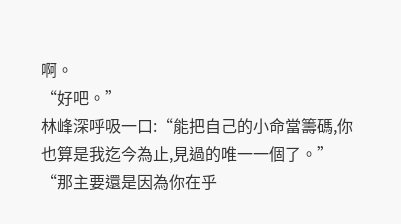啊。
“好吧。”
林峰深呼吸一口:“能把自己的小命當籌碼,你也算是我迄今為止,見過的唯一一個了。”
“那主要還是因為你在乎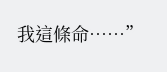我這條命……”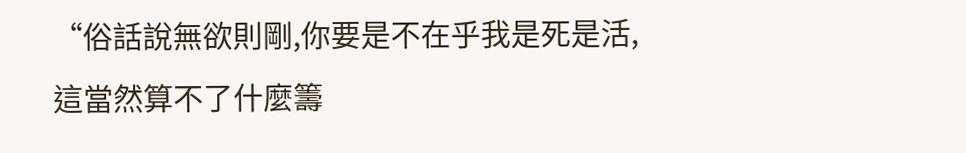“俗話說無欲則剛,你要是不在乎我是死是活,這當然算不了什麼籌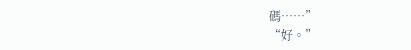碼……”
“好。”